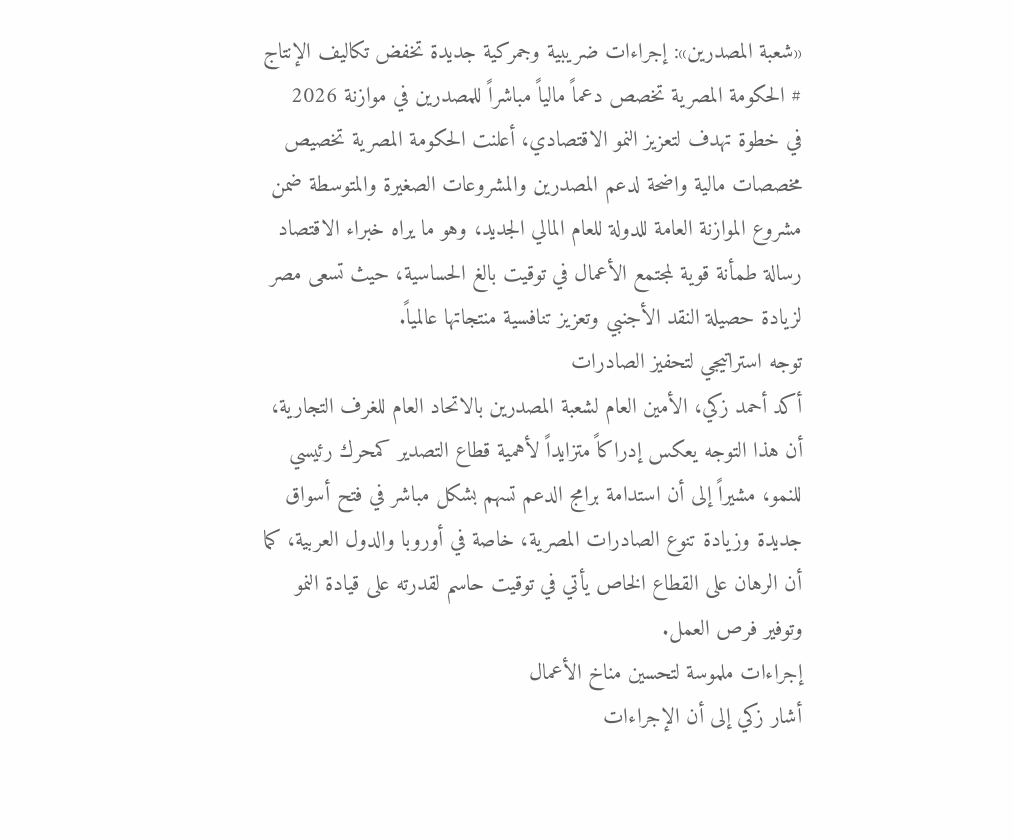«شعبة المصدرين»: إجراءات ضريبية وجمركية جديدة تخفض تكاليف الإنتاج
# الحكومة المصرية تخصص دعماً مالياً مباشراً للمصدرين في موازنة 2026
في خطوة تهدف لتعزيز النمو الاقتصادي، أعلنت الحكومة المصرية تخصيص مخصصات مالية واضحة لدعم المصدرين والمشروعات الصغيرة والمتوسطة ضمن مشروع الموازنة العامة للدولة للعام المالي الجديد، وهو ما يراه خبراء الاقتصاد رسالة طمأنة قوية لمجتمع الأعمال في توقيت بالغ الحساسية، حيث تسعى مصر لزيادة حصيلة النقد الأجنبي وتعزيز تنافسية منتجاتها عالمياً.
توجه استراتيجي لتحفيز الصادرات
أكد أحمد زكي، الأمين العام لشعبة المصدرين بالاتحاد العام للغرف التجارية، أن هذا التوجه يعكس إدراكاً متزايداً لأهمية قطاع التصدير كمحرك رئيسي للنمو، مشيراً إلى أن استدامة برامج الدعم تسهم بشكل مباشر في فتح أسواق جديدة وزيادة تنوع الصادرات المصرية، خاصة في أوروبا والدول العربية، كما أن الرهان على القطاع الخاص يأتي في توقيت حاسم لقدرته على قيادة النمو وتوفير فرص العمل.
إجراءات ملموسة لتحسين مناخ الأعمال
أشار زكي إلى أن الإجراءات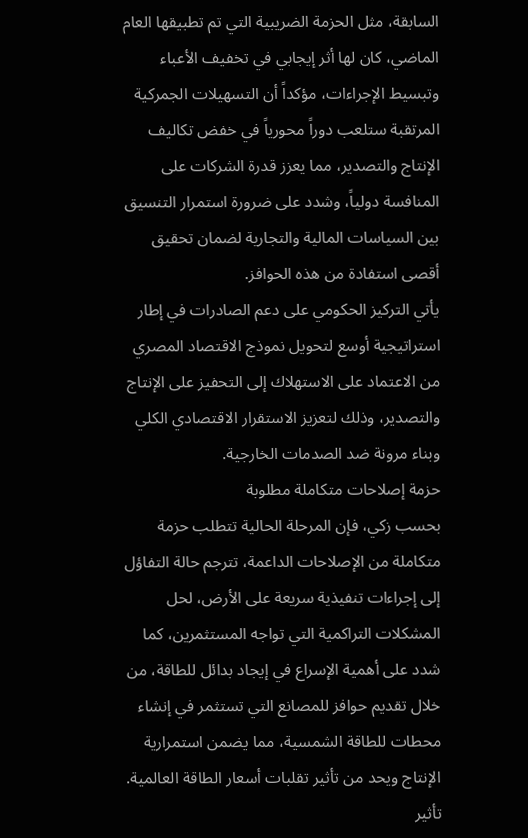السابقة، مثل الحزمة الضريبية التي تم تطبيقها العام الماضي، كان لها أثر إيجابي في تخفيف الأعباء وتبسيط الإجراءات، مؤكداً أن التسهيلات الجمركية المرتقبة ستلعب دوراً محورياً في خفض تكاليف الإنتاج والتصدير، مما يعزز قدرة الشركات على المنافسة دولياً، وشدد على ضرورة استمرار التنسيق بين السياسات المالية والتجارية لضمان تحقيق أقصى استفادة من هذه الحوافز.
يأتي التركيز الحكومي على دعم الصادرات في إطار استراتيجية أوسع لتحويل نموذج الاقتصاد المصري من الاعتماد على الاستهلاك إلى التحفيز على الإنتاج والتصدير، وذلك لتعزيز الاستقرار الاقتصادي الكلي وبناء مرونة ضد الصدمات الخارجية.
حزمة إصلاحات متكاملة مطلوبة
بحسب زكي، فإن المرحلة الحالية تتطلب حزمة متكاملة من الإصلاحات الداعمة، تترجم حالة التفاؤل إلى إجراءات تنفيذية سريعة على الأرض، لحل المشكلات التراكمية التي تواجه المستثمرين، كما شدد على أهمية الإسراع في إيجاد بدائل للطاقة، من خلال تقديم حوافز للمصانع التي تستثمر في إنشاء محطات للطاقة الشمسية، مما يضمن استمرارية الإنتاج ويحد من تأثير تقلبات أسعار الطاقة العالمية.
تأثير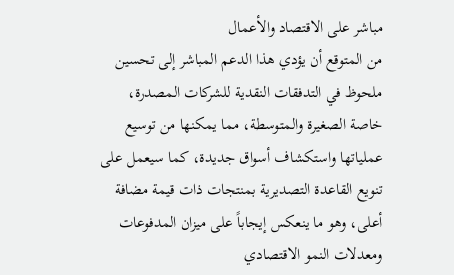مباشر على الاقتصاد والأعمال
من المتوقع أن يؤدي هذا الدعم المباشر إلى تحسين ملحوظ في التدفقات النقدية للشركات المصدرة، خاصة الصغيرة والمتوسطة، مما يمكنها من توسيع عملياتها واستكشاف أسواق جديدة، كما سيعمل على تنويع القاعدة التصديرية بمنتجات ذات قيمة مضافة أعلى، وهو ما ينعكس إيجاباً على ميزان المدفوعات ومعدلات النمو الاقتصادي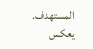المستهدف.
يعكس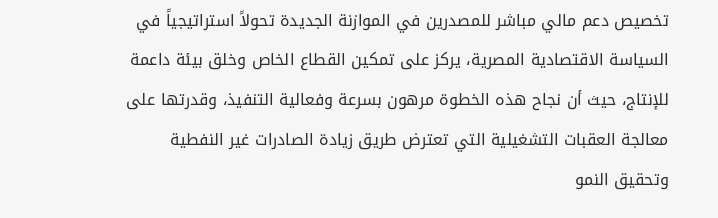تخصيص دعم مالي مباشر للمصدرين في الموازنة الجديدة تحولاً استراتيجياً في السياسة الاقتصادية المصرية، يركز على تمكين القطاع الخاص وخلق بيئة داعمة للإنتاج، حيث أن نجاح هذه الخطوة مرهون بسرعة وفعالية التنفيذ، وقدرتها على معالجة العقبات التشغيلية التي تعترض طريق زيادة الصادرات غير النفطية وتحقيق النمو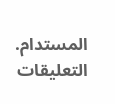المستدام.
التعليقات